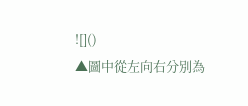![]()
▲圖中從左向右分別為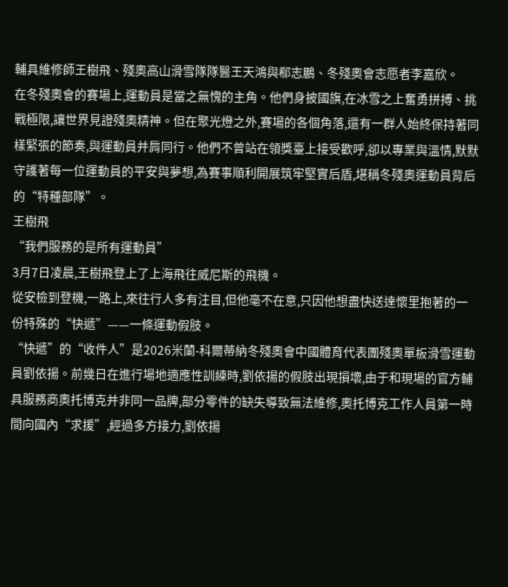輔具維修師王樹飛、殘奧高山滑雪隊隊醫王天鴻與郗志鵬、冬殘奧會志愿者李嘉欣。
在冬殘奧會的賽場上,運動員是當之無愧的主角。他們身披國旗,在冰雪之上奮勇拼搏、挑戰極限,讓世界見證殘奧精神。但在聚光燈之外,賽場的各個角落,還有一群人始終保持著同樣緊張的節奏,與運動員并肩同行。他們不曾站在領獎臺上接受歡呼,卻以專業與溫情,默默守護著每一位運動員的平安與夢想,為賽事順利開展筑牢堅實后盾,堪稱冬殘奧運動員背后的“特種部隊”。
王樹飛
“我們服務的是所有運動員”
3月7日凌晨,王樹飛登上了上海飛往威尼斯的飛機。
從安檢到登機,一路上,來往行人多有注目,但他毫不在意,只因他想盡快送達懷里抱著的一份特殊的“快遞”——一條運動假肢。
“快遞”的“收件人”是2026米蘭-科爾蒂納冬殘奧會中國體育代表團殘奧單板滑雪運動員劉依揚。前幾日在進行場地適應性訓練時,劉依揚的假肢出現損壞,由于和現場的官方輔具服務商奧托博克并非同一品牌,部分零件的缺失導致無法維修,奧托博克工作人員第一時間向國內“求援”,經過多方接力,劉依揚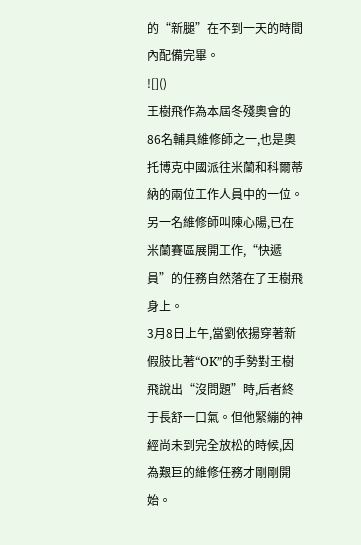的“新腿”在不到一天的時間內配備完畢。
![]()
王樹飛作為本屆冬殘奧會的86名輔具維修師之一,也是奧托博克中國派往米蘭和科爾蒂納的兩位工作人員中的一位。另一名維修師叫陳心陽,已在米蘭賽區展開工作,“快遞員”的任務自然落在了王樹飛身上。
3月8日上午,當劉依揚穿著新假肢比著“OK”的手勢對王樹飛說出“沒問題”時,后者終于長舒一口氣。但他緊繃的神經尚未到完全放松的時候,因為艱巨的維修任務才剛剛開始。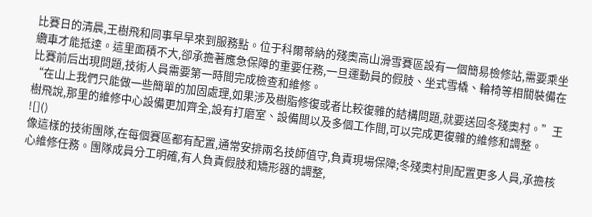比賽日的清晨,王樹飛和同事早早來到服務點。位于科爾蒂納的殘奧高山滑雪賽區設有一個簡易檢修站,需要乘坐纜車才能抵達。這里面積不大,卻承擔著應急保障的重要任務,一旦運動員的假肢、坐式雪橇、輪椅等相關裝備在比賽前后出現問題,技術人員需要第一時間完成檢查和維修。
“在山上我們只能做一些簡單的加固處理,如果涉及樹脂修復或者比較復雜的結構問題,就要送回冬殘奧村。”王樹飛說,那里的維修中心設備更加齊全,設有打磨室、設備間以及多個工作間,可以完成更復雜的維修和調整。
![]()
像這樣的技術團隊,在每個賽區都有配置,通常安排兩名技師值守,負責現場保障;冬殘奧村則配置更多人員,承擔核心維修任務。團隊成員分工明確,有人負責假肢和矯形器的調整,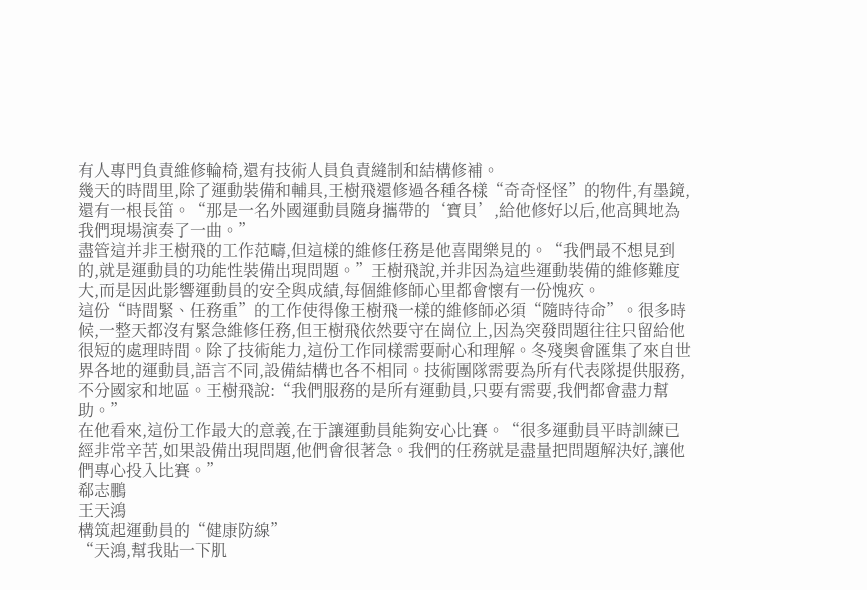有人專門負責維修輪椅,還有技術人員負責縫制和結構修補。
幾天的時間里,除了運動裝備和輔具,王樹飛還修過各種各樣“奇奇怪怪”的物件,有墨鏡,還有一根長笛。“那是一名外國運動員隨身攜帶的‘寶貝’,給他修好以后,他高興地為我們現場演奏了一曲。”
盡管這并非王樹飛的工作范疇,但這樣的維修任務是他喜聞樂見的。“我們最不想見到的,就是運動員的功能性裝備出現問題。”王樹飛說,并非因為這些運動裝備的維修難度大,而是因此影響運動員的安全與成績,每個維修師心里都會懷有一份愧疚。
這份“時間緊、任務重”的工作使得像王樹飛一樣的維修師必須“隨時待命”。很多時候,一整天都沒有緊急維修任務,但王樹飛依然要守在崗位上,因為突發問題往往只留給他很短的處理時間。除了技術能力,這份工作同樣需要耐心和理解。冬殘奧會匯集了來自世界各地的運動員,語言不同,設備結構也各不相同。技術團隊需要為所有代表隊提供服務,不分國家和地區。王樹飛說:“我們服務的是所有運動員,只要有需要,我們都會盡力幫助。”
在他看來,這份工作最大的意義,在于讓運動員能夠安心比賽。“很多運動員平時訓練已經非常辛苦,如果設備出現問題,他們會很著急。我們的任務就是盡量把問題解決好,讓他們專心投入比賽。”
郗志鵬
王天鴻
構筑起運動員的“健康防線”
“天鴻,幫我貼一下肌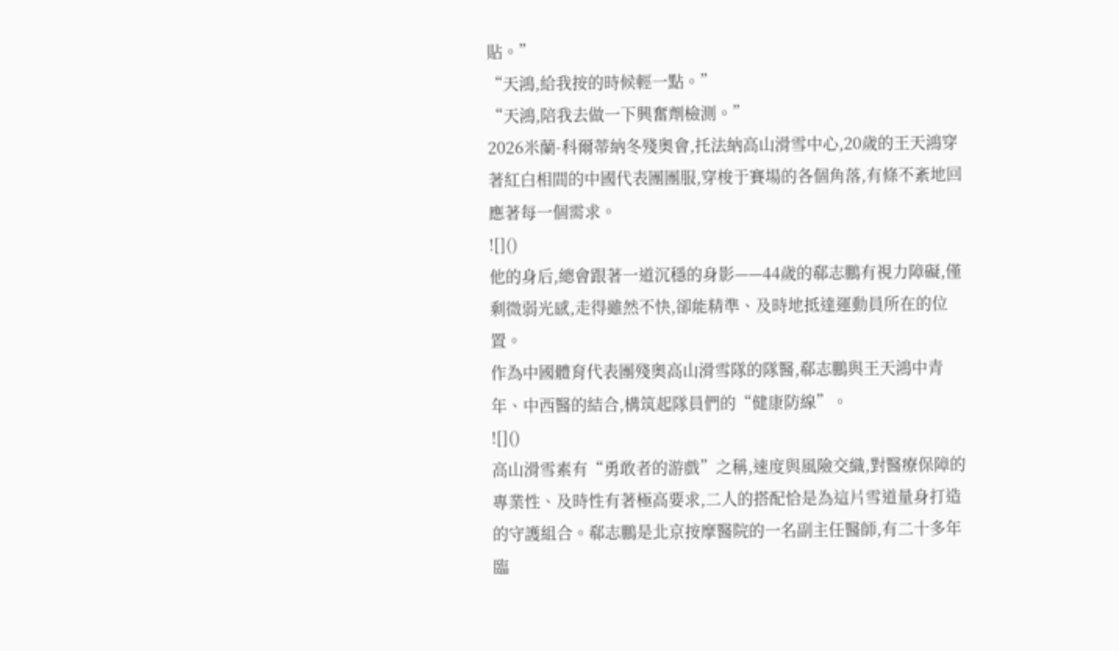貼。”
“天鴻,給我按的時候輕一點。”
“天鴻,陪我去做一下興奮劑檢測。”
2026米蘭-科爾蒂納冬殘奧會,托法納高山滑雪中心,20歲的王天鴻穿著紅白相間的中國代表團團服,穿梭于賽場的各個角落,有條不紊地回應著每一個需求。
![]()
他的身后,總會跟著一道沉穩的身影——44歲的郗志鵬有視力障礙,僅剩微弱光感,走得雖然不快,卻能精準、及時地抵達運動員所在的位置。
作為中國體育代表團殘奧高山滑雪隊的隊醫,郗志鵬與王天鴻中青年、中西醫的結合,構筑起隊員們的“健康防線”。
![]()
高山滑雪素有“勇敢者的游戲”之稱,速度與風險交織,對醫療保障的專業性、及時性有著極高要求,二人的搭配恰是為這片雪道量身打造的守護組合。郗志鵬是北京按摩醫院的一名副主任醫師,有二十多年臨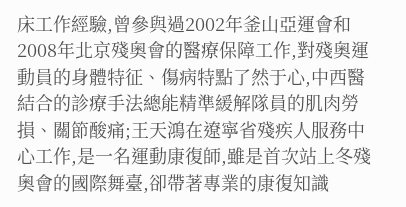床工作經驗,曾參與過2002年釜山亞運會和2008年北京殘奧會的醫療保障工作,對殘奧運動員的身體特征、傷病特點了然于心,中西醫結合的診療手法總能精準緩解隊員的肌肉勞損、關節酸痛;王天鴻在遼寧省殘疾人服務中心工作,是一名運動康復師,雖是首次站上冬殘奧會的國際舞臺,卻帶著專業的康復知識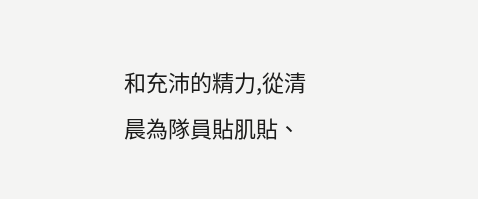和充沛的精力,從清晨為隊員貼肌貼、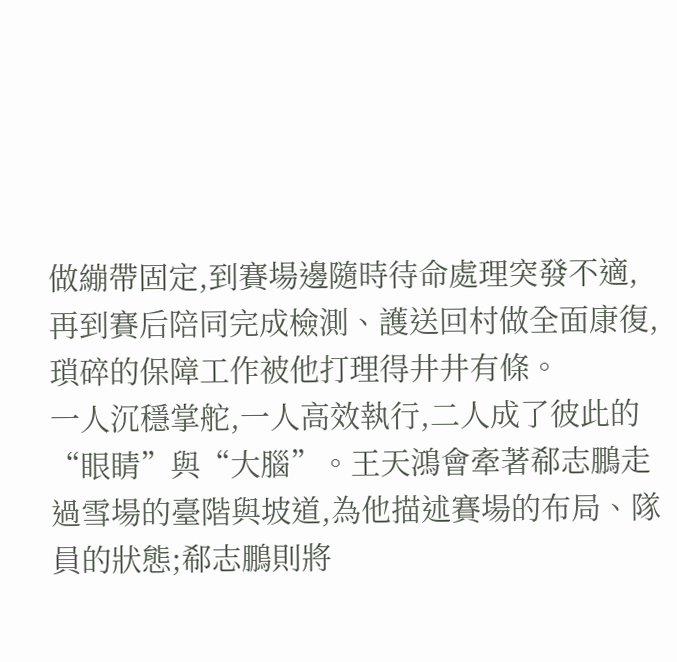做繃帶固定,到賽場邊隨時待命處理突發不適,再到賽后陪同完成檢測、護送回村做全面康復,瑣碎的保障工作被他打理得井井有條。
一人沉穩掌舵,一人高效執行,二人成了彼此的“眼睛”與“大腦”。王天鴻會牽著郗志鵬走過雪場的臺階與坡道,為他描述賽場的布局、隊員的狀態;郗志鵬則將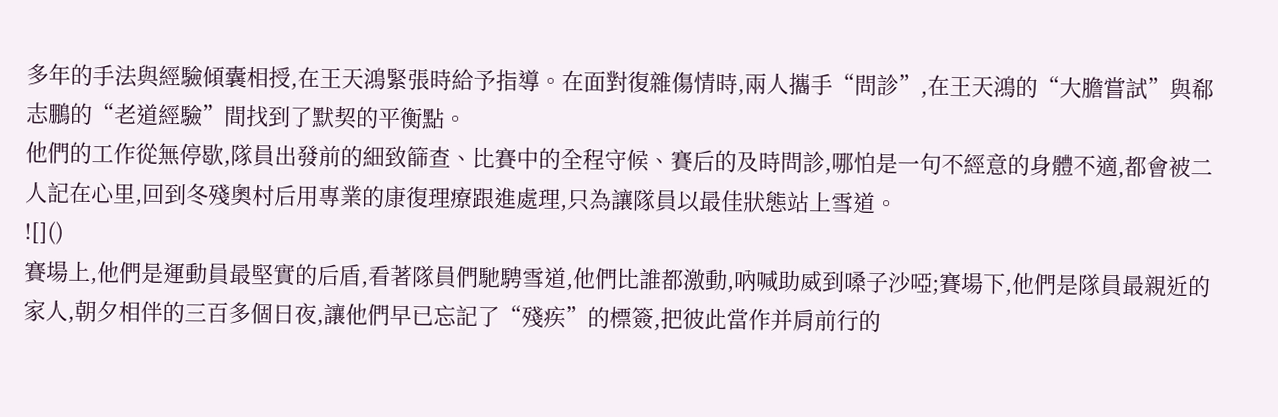多年的手法與經驗傾囊相授,在王天鴻緊張時給予指導。在面對復雜傷情時,兩人攜手“問診”,在王天鴻的“大膽嘗試”與郗志鵬的“老道經驗”間找到了默契的平衡點。
他們的工作從無停歇,隊員出發前的細致篩查、比賽中的全程守候、賽后的及時問診,哪怕是一句不經意的身體不適,都會被二人記在心里,回到冬殘奧村后用專業的康復理療跟進處理,只為讓隊員以最佳狀態站上雪道。
![]()
賽場上,他們是運動員最堅實的后盾,看著隊員們馳騁雪道,他們比誰都激動,吶喊助威到嗓子沙啞;賽場下,他們是隊員最親近的家人,朝夕相伴的三百多個日夜,讓他們早已忘記了“殘疾”的標簽,把彼此當作并肩前行的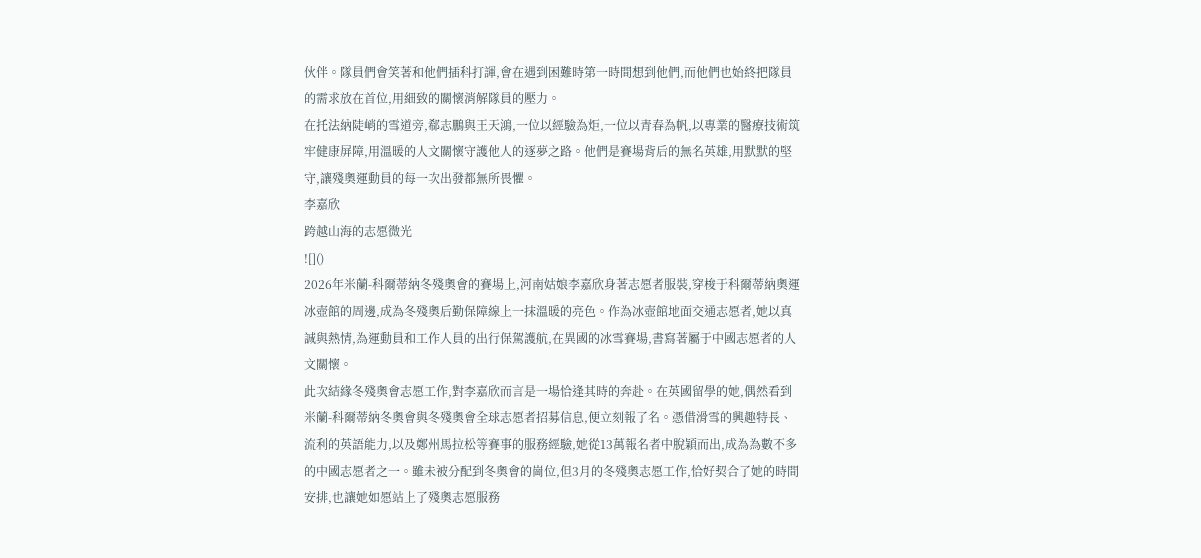伙伴。隊員們會笑著和他們插科打諢,會在遇到困難時第一時間想到他們,而他們也始終把隊員的需求放在首位,用細致的關懷消解隊員的壓力。
在托法納陡峭的雪道旁,郗志鵬與王天鴻,一位以經驗為炬,一位以青春為帆,以專業的醫療技術筑牢健康屏障,用溫暖的人文關懷守護他人的逐夢之路。他們是賽場背后的無名英雄,用默默的堅守,讓殘奧運動員的每一次出發都無所畏懼。
李嘉欣
跨越山海的志愿微光
![]()
2026年米蘭-科爾蒂納冬殘奧會的賽場上,河南姑娘李嘉欣身著志愿者服裝,穿梭于科爾蒂納奧運冰壺館的周邊,成為冬殘奧后勤保障線上一抹溫暖的亮色。作為冰壺館地面交通志愿者,她以真誠與熱情,為運動員和工作人員的出行保駕護航,在異國的冰雪賽場,書寫著屬于中國志愿者的人文關懷。
此次結緣冬殘奧會志愿工作,對李嘉欣而言是一場恰逢其時的奔赴。在英國留學的她,偶然看到米蘭-科爾蒂納冬奧會與冬殘奧會全球志愿者招募信息,便立刻報了名。憑借滑雪的興趣特長、流利的英語能力,以及鄭州馬拉松等賽事的服務經驗,她從13萬報名者中脫穎而出,成為為數不多的中國志愿者之一。雖未被分配到冬奧會的崗位,但3月的冬殘奧志愿工作,恰好契合了她的時間安排,也讓她如愿站上了殘奧志愿服務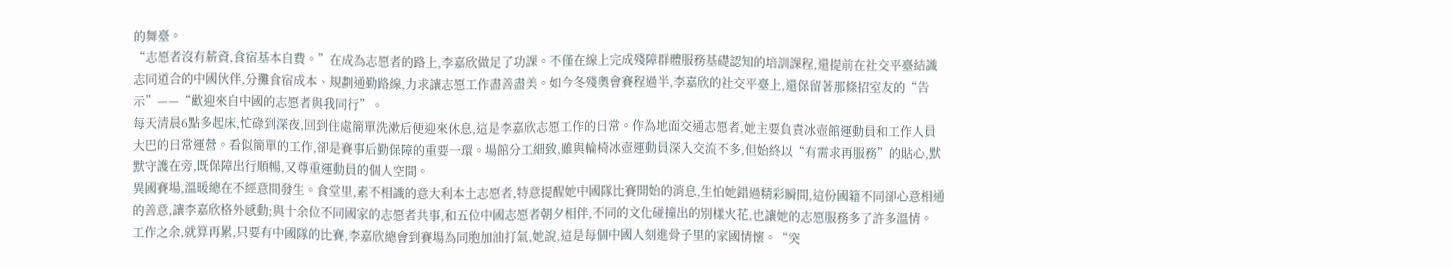的舞臺。
“志愿者沒有薪資,食宿基本自費。”在成為志愿者的路上,李嘉欣做足了功課。不僅在線上完成殘障群體服務基礎認知的培訓課程,還提前在社交平臺結識志同道合的中國伙伴,分攤食宿成本、規劃通勤路線,力求讓志愿工作盡善盡美。如今冬殘奧會賽程過半,李嘉欣的社交平臺上,還保留著那條招室友的“告示”——“歡迎來自中國的志愿者與我同行”。
每天清晨6點多起床,忙碌到深夜,回到住處簡單洗漱后便迎來休息,這是李嘉欣志愿工作的日常。作為地面交通志愿者,她主要負責冰壺館運動員和工作人員大巴的日常運營。看似簡單的工作,卻是賽事后勤保障的重要一環。場館分工細致,雖與輪椅冰壺運動員深入交流不多,但始終以“有需求再服務”的貼心,默默守護在旁,既保障出行順暢,又尊重運動員的個人空間。
異國賽場,溫暖總在不經意間發生。食堂里,素不相識的意大利本土志愿者,特意提醒她中國隊比賽開始的消息,生怕她錯過精彩瞬間,這份國籍不同卻心意相通的善意,讓李嘉欣格外感動;與十余位不同國家的志愿者共事,和五位中國志愿者朝夕相伴,不同的文化碰撞出的別樣火花,也讓她的志愿服務多了許多溫情。
工作之余,就算再累,只要有中國隊的比賽,李嘉欣總會到賽場為同胞加油打氣,她說,這是每個中國人刻進骨子里的家國情懷。“突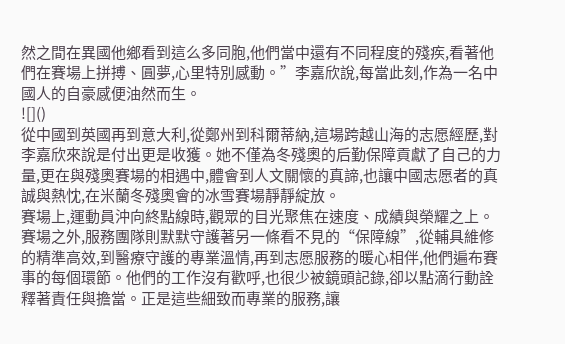然之間在異國他鄉看到這么多同胞,他們當中還有不同程度的殘疾,看著他們在賽場上拼搏、圓夢,心里特別感動。”李嘉欣說,每當此刻,作為一名中國人的自豪感便油然而生。
![]()
從中國到英國再到意大利,從鄭州到科爾蒂納,這場跨越山海的志愿經歷,對李嘉欣來說是付出更是收獲。她不僅為冬殘奧的后勤保障貢獻了自己的力量,更在與殘奧賽場的相遇中,體會到人文關懷的真諦,也讓中國志愿者的真誠與熱忱,在米蘭冬殘奧會的冰雪賽場靜靜綻放。
賽場上,運動員沖向終點線時,觀眾的目光聚焦在速度、成績與榮耀之上。賽場之外,服務團隊則默默守護著另一條看不見的“保障線”,從輔具維修的精準高效,到醫療守護的專業溫情,再到志愿服務的暖心相伴,他們遍布賽事的每個環節。他們的工作沒有歡呼,也很少被鏡頭記錄,卻以點滴行動詮釋著責任與擔當。正是這些細致而專業的服務,讓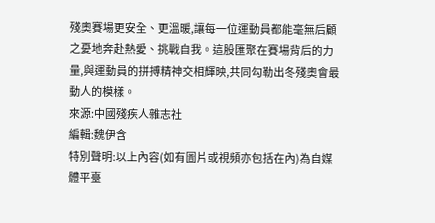殘奧賽場更安全、更溫暖,讓每一位運動員都能毫無后顧之憂地奔赴熱愛、挑戰自我。這股匯聚在賽場背后的力量,與運動員的拼搏精神交相輝映,共同勾勒出冬殘奧會最動人的模樣。
來源:中國殘疾人雜志社
編輯:魏伊含
特別聲明:以上內容(如有圖片或視頻亦包括在內)為自媒體平臺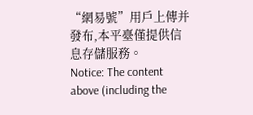“網易號”用戶上傳并發布,本平臺僅提供信息存儲服務。
Notice: The content above (including the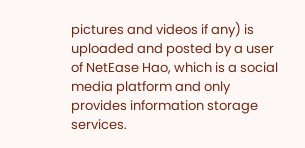pictures and videos if any) is uploaded and posted by a user of NetEase Hao, which is a social media platform and only provides information storage services.